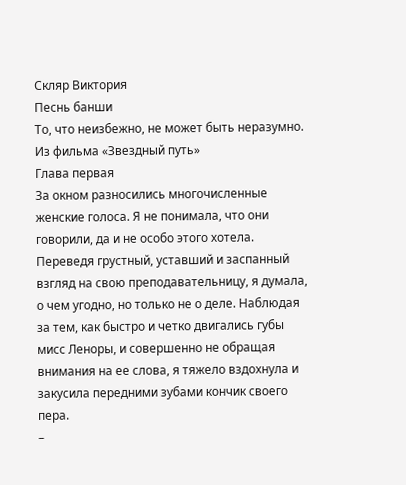Скляр Виктория
Песнь банши
То, что неизбежно, не может быть неразумно.
Из фильма «Звездный путь»
Глава первая
За окном разносились многочисленные женские голоса. Я не понимала, что они говорили, да и не особо этого хотела. Переведя грустный, уставший и заспанный взгляд на свою преподавательницу, я думала, о чем угодно, но только не о деле. Наблюдая за тем, как быстро и четко двигались губы мисс Леноры, и совершенно не обращая внимания на ее слова, я тяжело вздохнула и закусила передними зубами кончик своего пера.
–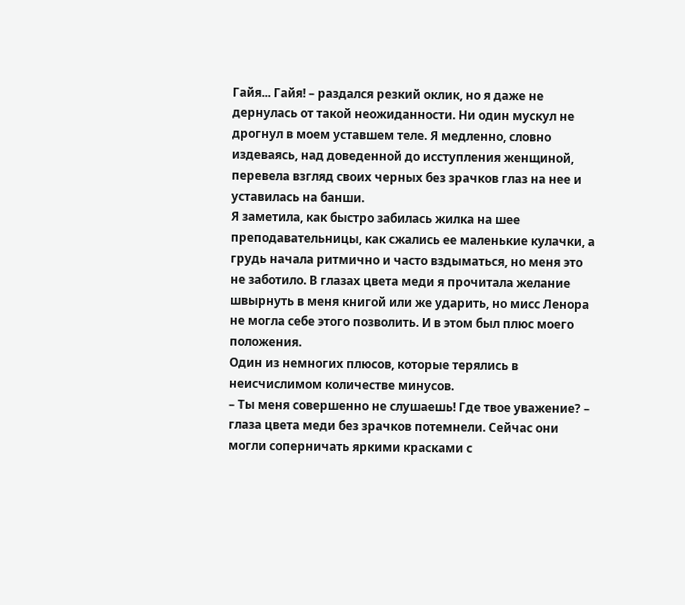Гайя... Гайя! – раздался резкий оклик, но я даже не дернулась от такой неожиданности. Ни один мускул не дрогнул в моем уставшем теле. Я медленно, словно издеваясь, над доведенной до исступления женщиной, перевела взгляд своих черных без зрачков глаз на нее и уставилась на банши.
Я заметила, как быстро забилась жилка на шее преподавательницы, как сжались ее маленькие кулачки, а грудь начала ритмично и часто вздыматься, но меня это не заботило. В глазах цвета меди я прочитала желание швырнуть в меня книгой или же ударить, но мисс Ленора не могла себе этого позволить. И в этом был плюс моего положения.
Один из немногих плюсов, которые терялись в неисчислимом количестве минусов.
– Ты меня совершенно не слушаешь! Где твое уважение? – глаза цвета меди без зрачков потемнели. Сейчас они могли соперничать яркими красками с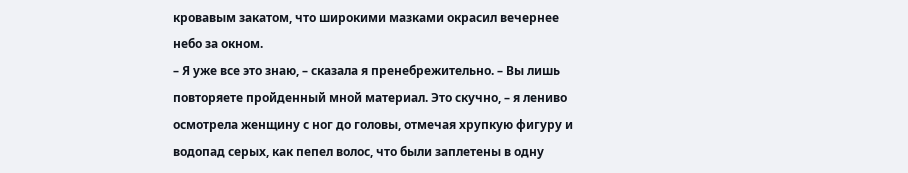кровавым закатом, что широкими мазками окрасил вечернее небо за окном.
– Я уже все это знаю, – сказала я пренебрежительно. – Вы лишь повторяете пройденный мной материал. Это скучно, – я лениво осмотрела женщину с ног до головы, отмечая хрупкую фигуру и водопад серых, как пепел волос, что были заплетены в одну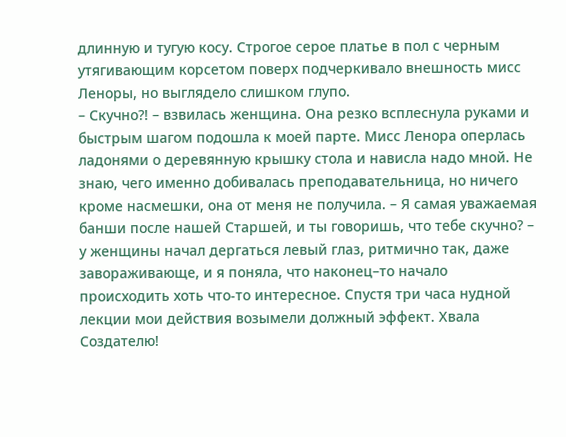длинную и тугую косу. Строгое серое платье в пол с черным утягивающим корсетом поверх подчеркивало внешность мисс Леноры, но выглядело слишком глупо.
– Скучно?! – взвилась женщина. Она резко всплеснула руками и быстрым шагом подошла к моей парте. Мисс Ленора оперлась ладонями о деревянную крышку стола и нависла надо мной. Не знаю, чего именно добивалась преподавательница, но ничего кроме насмешки, она от меня не получила. – Я самая уважаемая банши после нашей Старшей, и ты говоришь, что тебе скучно? – у женщины начал дергаться левый глаз, ритмично так, даже завораживающе, и я поняла, что наконец–то начало происходить хоть что-то интересное. Спустя три часа нудной лекции мои действия возымели должный эффект. Хвала Создателю!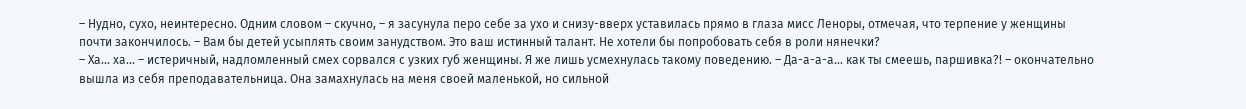– Нудно, сухо, неинтересно. Одним словом – скучно, – я засунула перо себе за ухо и снизу-вверх уставилась прямо в глаза мисс Леноры, отмечая, что терпение у женщины почти закончилось. – Вам бы детей усыплять своим занудством. Это ваш истинный талант. Не хотели бы попробовать себя в роли нянечки?
– Ха... ха... – истеричный, надломленный смех сорвался с узких губ женщины. Я же лишь усмехнулась такому поведению. – Да-а-а-а... как ты смеешь, паршивка?! – окончательно вышла из себя преподавательница. Она замахнулась на меня своей маленькой, но сильной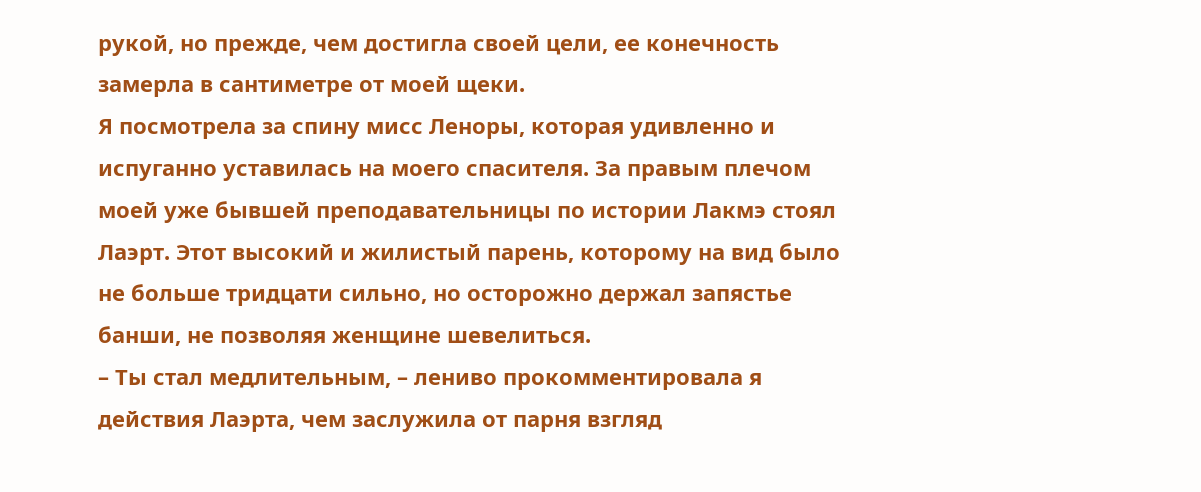рукой, но прежде, чем достигла своей цели, ее конечность замерла в сантиметре от моей щеки.
Я посмотрела за спину мисс Леноры, которая удивленно и испуганно уставилась на моего спасителя. За правым плечом моей уже бывшей преподавательницы по истории Лакмэ стоял Лаэрт. Этот высокий и жилистый парень, которому на вид было не больше тридцати сильно, но осторожно держал запястье банши, не позволяя женщине шевелиться.
– Ты стал медлительным, – лениво прокомментировала я действия Лаэрта, чем заслужила от парня взгляд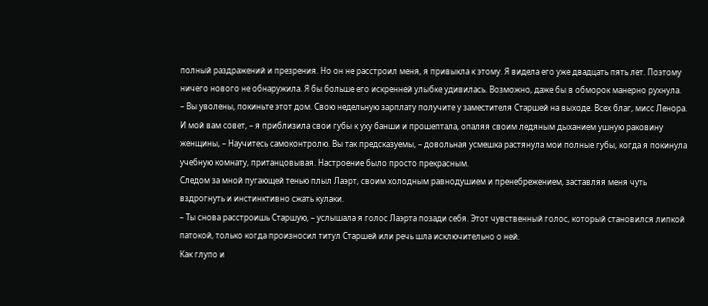полный раздражений и презрения. Но он не расстроил меня, я привыкла к этому. Я видела его уже двадцать пять лет. Поэтому ничего нового не обнаружила. Я бы больше его искренней улыбке удивилась. Возможно, даже бы в обморок манерно рухнула.
– Вы уволены, покиньте этот дом. Свою недельную зарплату получите у заместителя Старшей на выходе. Всех благ, мисс Ленора. И мой вам совет, – я приблизила свои губы к уху банши и прошептала, опаляя своим ледяным дыханием ушную раковину женщины, – Научитесь самоконтролю. Вы так предсказуемы, – довольная усмешка растянула мои полные губы, когда я покинула учебную комнату, пританцовывая. Настроение было просто прекрасным.
Следом за мной пугающей тенью плыл Лаэрт, своим холодным равнодушием и пренебрежением, заставляя меня чуть вздрогнуть и инстинктивно сжать кулаки.
– Ты снова расстроишь Старшую, – услышала я голос Лаэрта позади себя. Этот чувственный голос, который становился липкой патокой, только когда произносил титул Старшей или речь шла исключительно о ней.
Как глупо и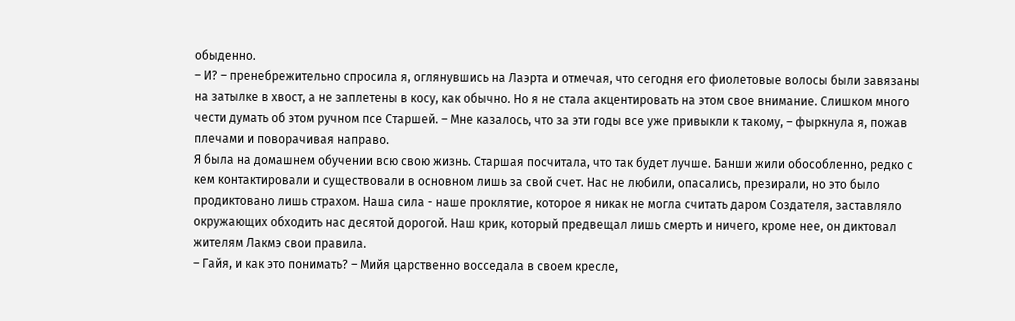обыденно.
– И? – пренебрежительно спросила я, оглянувшись на Лаэрта и отмечая, что сегодня его фиолетовые волосы были завязаны на затылке в хвост, а не заплетены в косу, как обычно. Но я не стала акцентировать на этом свое внимание. Слишком много чести думать об этом ручном псе Старшей. – Мне казалось, что за эти годы все уже привыкли к такому, – фыркнула я, пожав плечами и поворачивая направо.
Я была на домашнем обучении всю свою жизнь. Старшая посчитала, что так будет лучше. Банши жили обособленно, редко с кем контактировали и существовали в основном лишь за свой счет. Нас не любили, опасались, презирали, но это было продиктовано лишь страхом. Наша сила - наше проклятие, которое я никак не могла считать даром Создателя, заставляло окружающих обходить нас десятой дорогой. Наш крик, который предвещал лишь смерть и ничего, кроме нее, он диктовал жителям Лакмэ свои правила.
– Гайя, и как это понимать? – Мийя царственно восседала в своем кресле,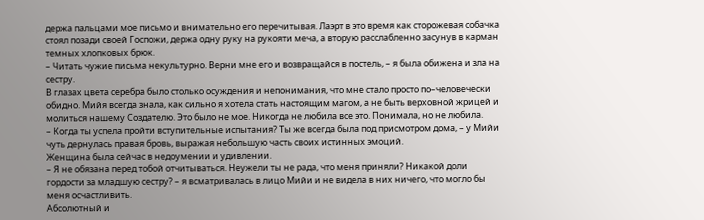держа пальцами мое письмо и внимательно его перечитывая. Лаэрт в это время как сторожевая собачка стоял позади своей Госпожи, держа одну руку на рукояти меча, а вторую расслабленно засунув в карман темных хлопковых брюк.
– Читать чужие письма некультурно. Верни мне его и возвращайся в постель, – я была обижена и зла на сестру.
В глазах цвета серебра было столько осуждения и непонимания, что мне стало просто по–человечески обидно. Мийя всегда знала, как сильно я хотела стать настоящим магом, а не быть верховной жрицей и молиться нашему Создателю. Это было не мое. Никогда не любила все это. Понимала, но не любила.
– Когда ты успела пройти вступительные испытания? Ты же всегда была под присмотром дома, – у Мийи чуть дернулась правая бровь, выражая небольшую часть своих истинных эмоций.
Женщина была сейчас в недоумении и удивлении.
– Я не обязана перед тобой отчитываться. Неужели ты не рада, что меня приняли? Никакой доли гордости за младшую сестру? – я всматривалась в лицо Мийи и не видела в них ничего, что могло бы меня осчастливить.
Абсолютный и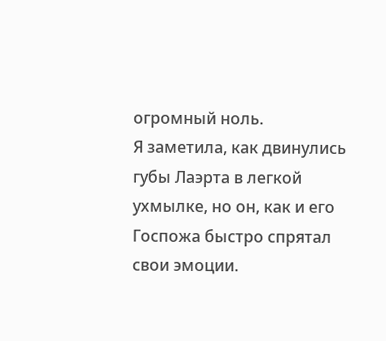огромный ноль.
Я заметила, как двинулись губы Лаэрта в легкой ухмылке, но он, как и его Госпожа быстро спрятал свои эмоции.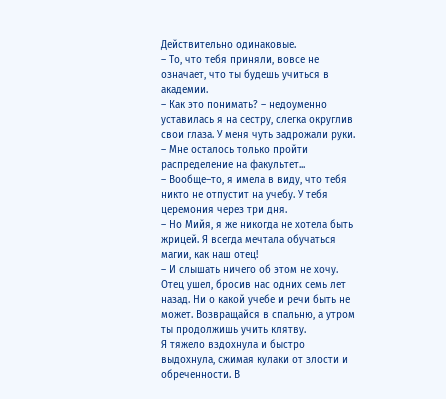Действительно одинаковые.
– То, что тебя приняли, вовсе не означает, что ты будешь учиться в академии.
– Как это понимать? – недоуменно уставилась я на сестру, слегка округлив свои глаза. У меня чуть задрожали руки. – Мне осталось только пройти распределение на факультет...
– Вообще–то, я имела в виду, что тебя никто не отпустит на учебу. У тебя церемония через три дня.
– Но Мийя, я же никогда не хотела быть жрицей. Я всегда мечтала обучаться магии, как наш отец!
– И слышать ничего об этом не хочу. Отец ушел, бросив нас одних семь лет назад. Ни о какой учебе и речи быть не может. Возвращайся в спальню, а утром ты продолжишь учить клятву.
Я тяжело вздохнула и быстро выдохнула, сжимая кулаки от злости и обреченности. В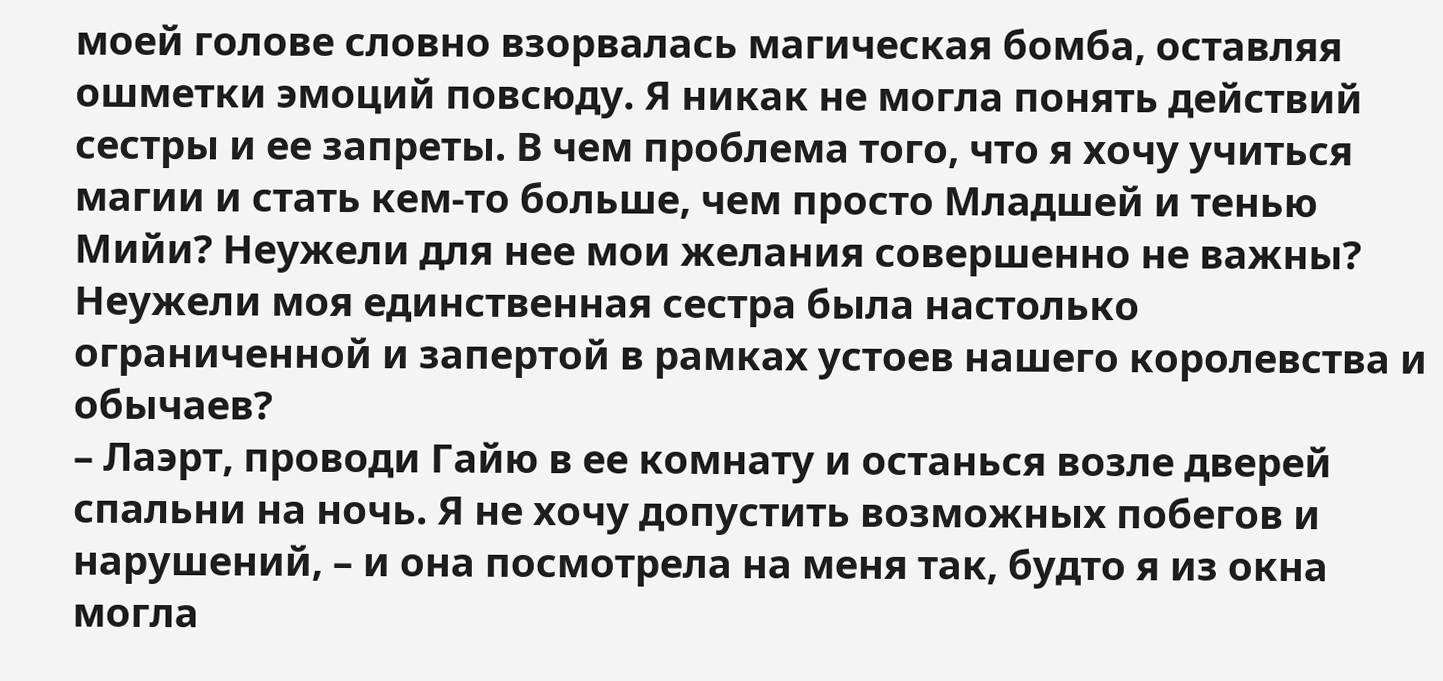моей голове словно взорвалась магическая бомба, оставляя ошметки эмоций повсюду. Я никак не могла понять действий сестры и ее запреты. В чем проблема того, что я хочу учиться магии и стать кем-то больше, чем просто Младшей и тенью Мийи? Неужели для нее мои желания совершенно не важны? Неужели моя единственная сестра была настолько ограниченной и запертой в рамках устоев нашего королевства и обычаев?
– Лаэрт, проводи Гайю в ее комнату и останься возле дверей спальни на ночь. Я не хочу допустить возможных побегов и нарушений, – и она посмотрела на меня так, будто я из окна могла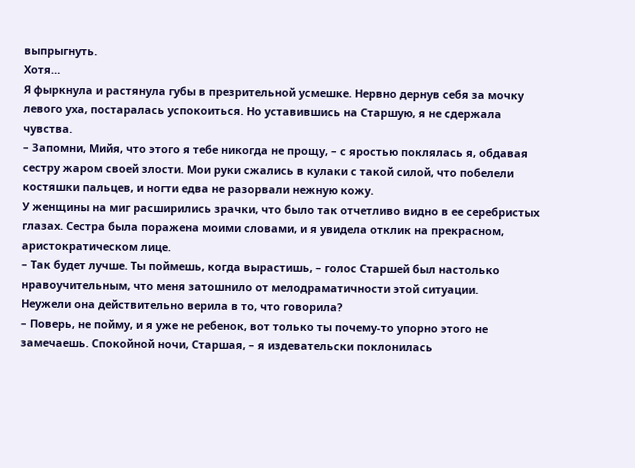выпрыгнуть.
Хотя…
Я фыркнула и растянула губы в презрительной усмешке. Нервно дернув себя за мочку левого уха, постаралась успокоиться. Но уставившись на Старшую, я не сдержала чувства.
– Запомни, Мийя, что этого я тебе никогда не прощу, – с яростью поклялась я, обдавая сестру жаром своей злости. Мои руки сжались в кулаки с такой силой, что побелели костяшки пальцев, и ногти едва не разорвали нежную кожу.
У женщины на миг расширились зрачки, что было так отчетливо видно в ее серебристых глазах. Сестра была поражена моими словами, и я увидела отклик на прекрасном, аристократическом лице.
– Так будет лучше. Ты поймешь, когда вырастишь, – голос Старшей был настолько нравоучительным, что меня затошнило от мелодраматичности этой ситуации.
Неужели она действительно верила в то, что говорила?
– Поверь, не пойму, и я уже не ребенок, вот только ты почему-то упорно этого не замечаешь. Спокойной ночи, Старшая, – я издевательски поклонилась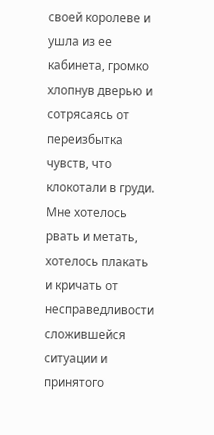своей королеве и ушла из ее кабинета, громко хлопнув дверью и сотрясаясь от переизбытка чувств, что клокотали в груди.
Мне хотелось рвать и метать, хотелось плакать и кричать от несправедливости сложившейся ситуации и принятого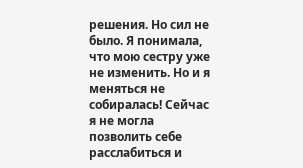решения. Но сил не было. Я понимала, что мою сестру уже не изменить. Но и я меняться не собиралась! Сейчас я не могла позволить себе расслабиться и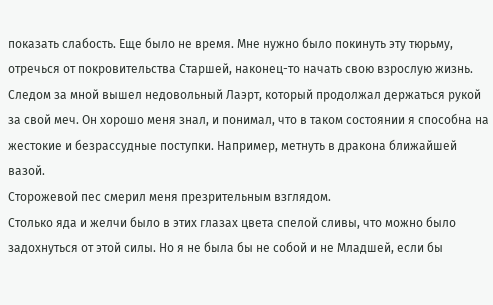показать слабость. Еще было не время. Мне нужно было покинуть эту тюрьму, отречься от покровительства Старшей, наконец-то начать свою взрослую жизнь.
Следом за мной вышел недовольный Лаэрт, который продолжал держаться рукой за свой меч. Он хорошо меня знал, и понимал, что в таком состоянии я способна на жестокие и безрассудные поступки. Например, метнуть в дракона ближайшей вазой.
Сторожевой пес смерил меня презрительным взглядом.
Столько яда и желчи было в этих глазах цвета спелой сливы, что можно было задохнуться от этой силы. Но я не была бы не собой и не Младшей, если бы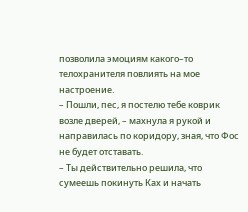позволила эмоциям какого–то телохранителя повлиять на мое настроение.
– Пошли, пес, я постелю тебе коврик возле дверей, – махнула я рукой и направилась по коридору, зная, что Фос не будет отставать.
– Ты действительно решила, что сумеешь покинуть Ках и начать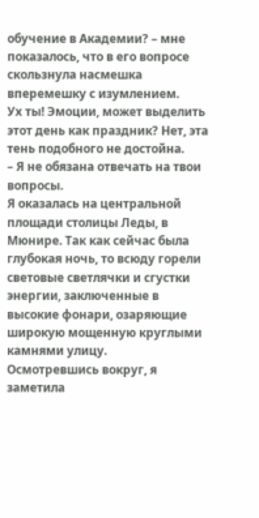обучение в Академии? – мне показалось, что в его вопросе скользнула насмешка вперемешку с изумлением.
Ух ты! Эмоции, может выделить этот день как праздник? Нет, эта тень подобного не достойна.
– Я не обязана отвечать на твои вопросы.
Я оказалась на центральной площади столицы Леды, в Мюнире. Так как сейчас была глубокая ночь, то всюду горели световые светлячки и сгустки энергии, заключенные в высокие фонари, озаряющие широкую мощенную круглыми камнями улицу.
Осмотревшись вокруг, я заметила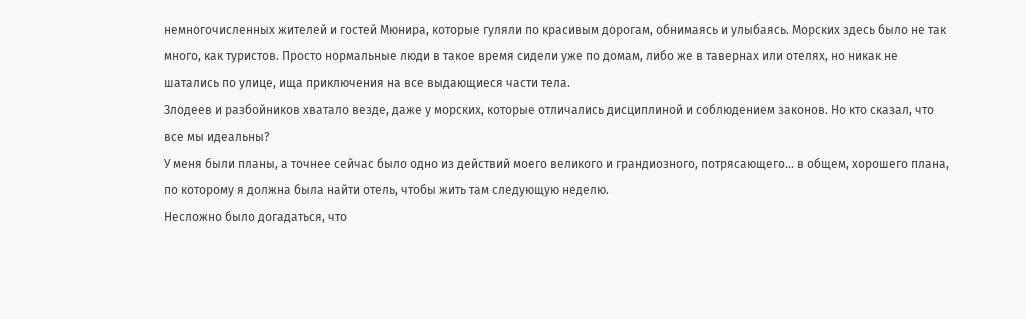немногочисленных жителей и гостей Мюнира, которые гуляли по красивым дорогам, обнимаясь и улыбаясь. Морских здесь было не так много, как туристов. Просто нормальные люди в такое время сидели уже по домам, либо же в тавернах или отелях, но никак не шатались по улице, ища приключения на все выдающиеся части тела.
Злодеев и разбойников хватало везде, даже у морских, которые отличались дисциплиной и соблюдением законов. Но кто сказал, что все мы идеальны?
У меня были планы, а точнее сейчас было одно из действий моего великого и грандиозного, потрясающего... в общем, хорошего плана, по которому я должна была найти отель, чтобы жить там следующую неделю.
Несложно было догадаться, что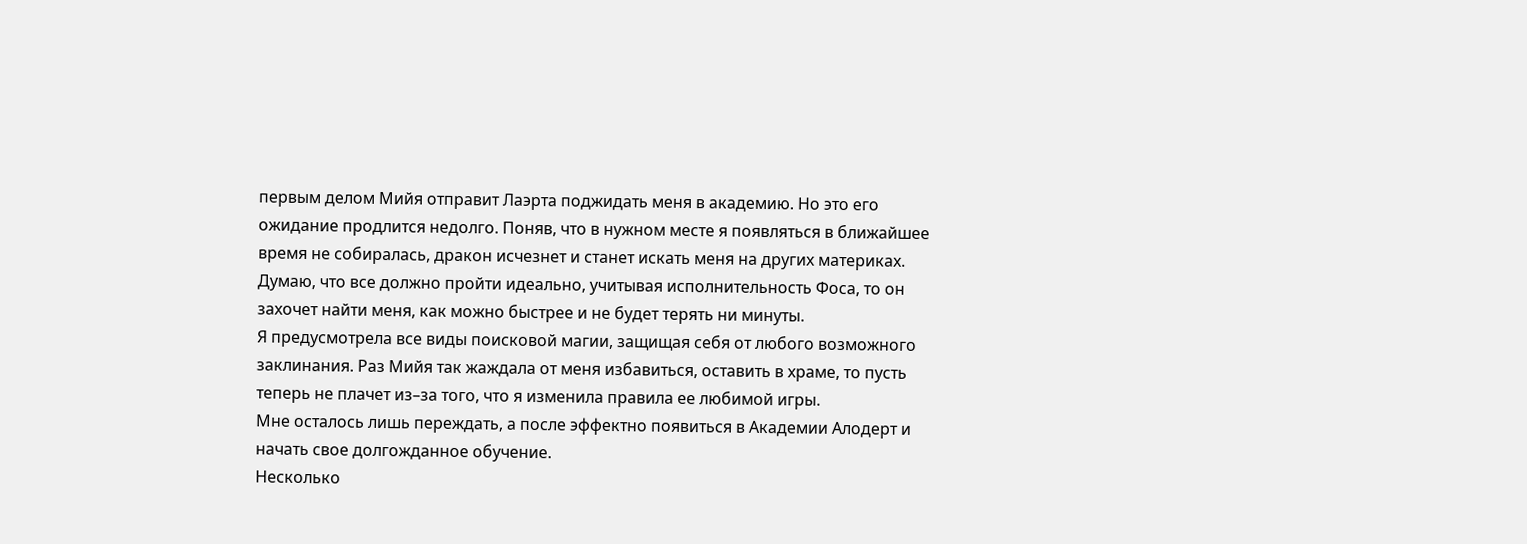первым делом Мийя отправит Лаэрта поджидать меня в академию. Но это его ожидание продлится недолго. Поняв, что в нужном месте я появляться в ближайшее время не собиралась, дракон исчезнет и станет искать меня на других материках.
Думаю, что все должно пройти идеально, учитывая исполнительность Фоса, то он захочет найти меня, как можно быстрее и не будет терять ни минуты.
Я предусмотрела все виды поисковой магии, защищая себя от любого возможного заклинания. Раз Мийя так жаждала от меня избавиться, оставить в храме, то пусть теперь не плачет из–за того, что я изменила правила ее любимой игры.
Мне осталось лишь переждать, а после эффектно появиться в Академии Алодерт и начать свое долгожданное обучение.
Несколько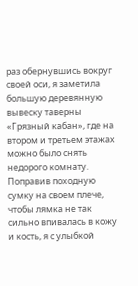раз обернувшись вокруг своей оси, я заметила большую деревянную вывеску таверны «Грязный кабан», где на втором и третьем этажах можно было снять недорого комнату. Поправив походную сумку на своем плече, чтобы лямка не так сильно впивалась в кожу и кость, я с улыбкой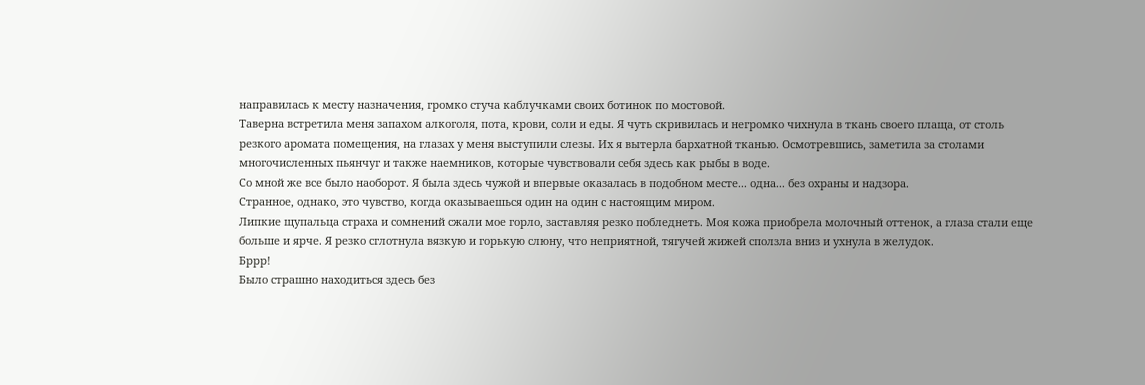направилась к месту назначения, громко стуча каблучками своих ботинок по мостовой.
Таверна встретила меня запахом алкоголя, пота, крови, соли и еды. Я чуть скривилась и негромко чихнула в ткань своего плаща, от столь резкого аромата помещения, на глазах у меня выступили слезы. Их я вытерла бархатной тканью. Осмотревшись, заметила за столами многочисленных пьянчуг и также наемников, которые чувствовали себя здесь как рыбы в воде.
Со мной же все было наоборот. Я была здесь чужой и впервые оказалась в подобном месте... одна... без охраны и надзора.
Странное, однако, это чувство, когда оказываешься один на один с настоящим миром.
Липкие щупальца страха и сомнений сжали мое горло, заставляя резко побледнеть. Моя кожа приобрела молочный оттенок, а глаза стали еще больше и ярче. Я резко сглотнула вязкую и горькую слюну, что неприятной, тягучей жижей сползла вниз и ухнула в желудок.
Бррр!
Было страшно находиться здесь без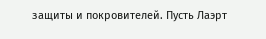защиты и покровителей. Пусть Лаэрт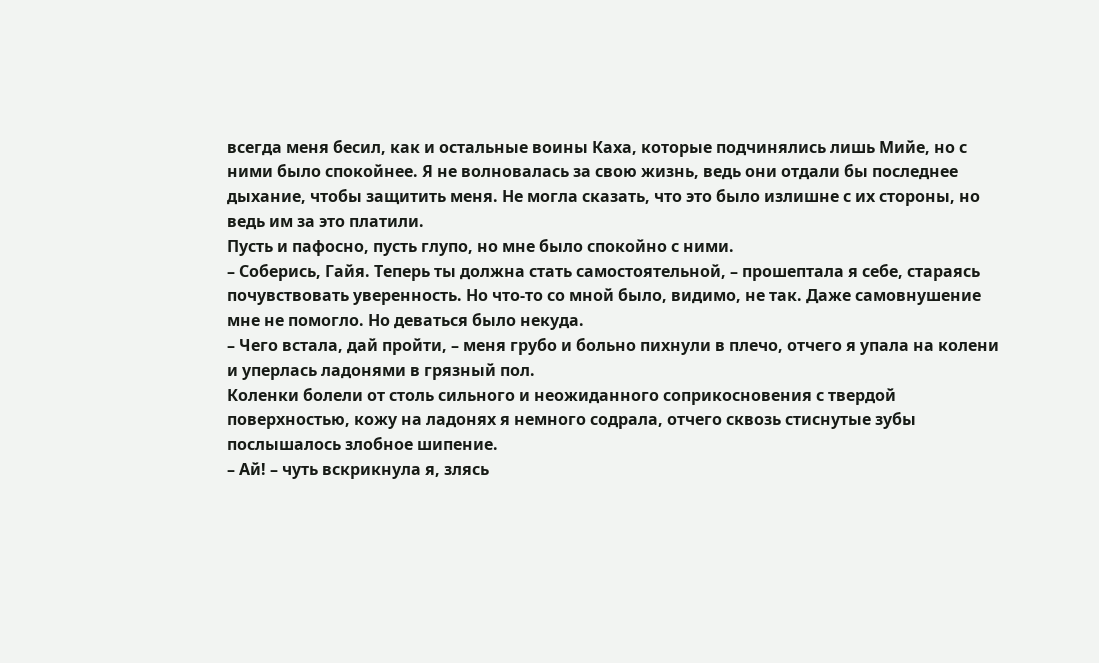всегда меня бесил, как и остальные воины Каха, которые подчинялись лишь Мийе, но с ними было спокойнее. Я не волновалась за свою жизнь, ведь они отдали бы последнее дыхание, чтобы защитить меня. Не могла сказать, что это было излишне с их стороны, но ведь им за это платили.
Пусть и пафосно, пусть глупо, но мне было спокойно с ними.
– Соберись, Гайя. Теперь ты должна стать самостоятельной, – прошептала я себе, стараясь почувствовать уверенность. Но что-то со мной было, видимо, не так. Даже самовнушение мне не помогло. Но деваться было некуда.
– Чего встала, дай пройти, – меня грубо и больно пихнули в плечо, отчего я упала на колени и уперлась ладонями в грязный пол.
Коленки болели от столь сильного и неожиданного соприкосновения с твердой поверхностью, кожу на ладонях я немного содрала, отчего сквозь стиснутые зубы послышалось злобное шипение.
– Ай! – чуть вскрикнула я, злясь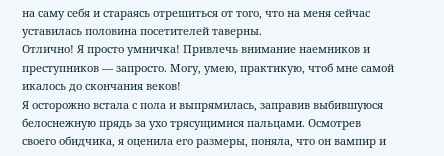на саму себя и стараясь отрешиться от того, что на меня сейчас уставилась половина посетителей таверны.
Отлично! Я просто умничка! Привлечь внимание наемников и преступников — запросто. Могу, умею, практикую, чтоб мне самой икалось до скончания веков!
Я осторожно встала с пола и выпрямилась, заправив выбившуюся белоснежную прядь за ухо трясущимися пальцами. Осмотрев своего обидчика, я оценила его размеры, поняла, что он вампир и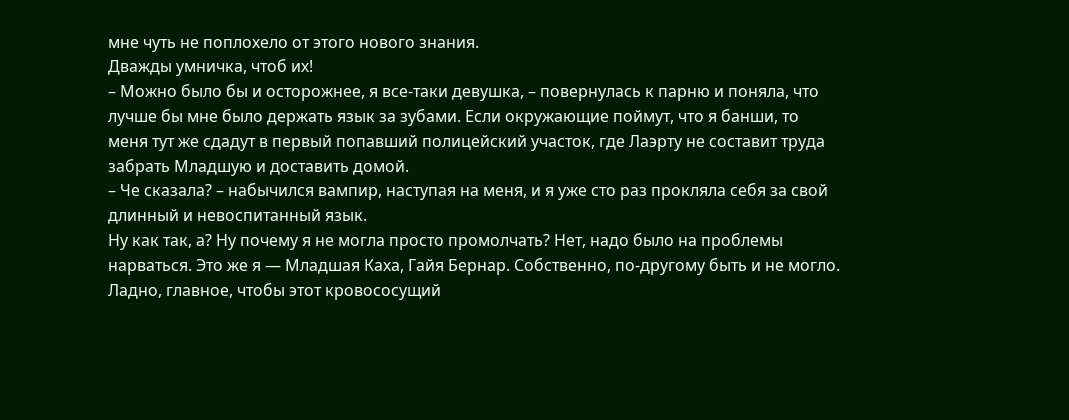мне чуть не поплохело от этого нового знания.
Дважды умничка, чтоб их!
– Можно было бы и осторожнее, я все-таки девушка, – повернулась к парню и поняла, что лучше бы мне было держать язык за зубами. Если окружающие поймут, что я банши, то меня тут же сдадут в первый попавший полицейский участок, где Лаэрту не составит труда забрать Младшую и доставить домой.
– Че сказала? – набычился вампир, наступая на меня, и я уже сто раз прокляла себя за свой длинный и невоспитанный язык.
Ну как так, а? Ну почему я не могла просто промолчать? Нет, надо было на проблемы нарваться. Это же я — Младшая Каха, Гайя Бернар. Собственно, по-другому быть и не могло. Ладно, главное, чтобы этот кровососущий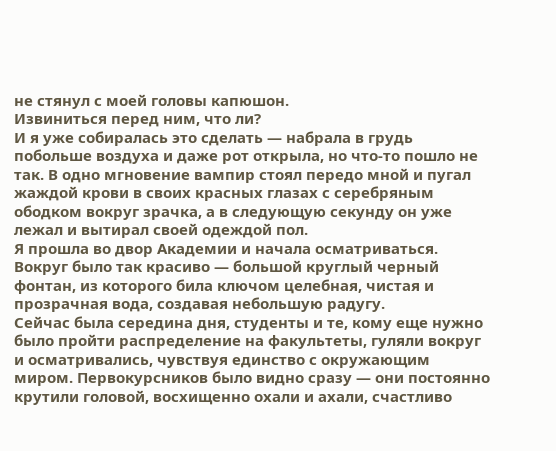не стянул с моей головы капюшон.
Извиниться перед ним, что ли?
И я уже собиралась это сделать — набрала в грудь побольше воздуха и даже рот открыла, но что-то пошло не так. В одно мгновение вампир стоял передо мной и пугал жаждой крови в своих красных глазах с серебряным ободком вокруг зрачка, а в следующую секунду он уже лежал и вытирал своей одеждой пол.
Я прошла во двор Академии и начала осматриваться. Вокруг было так красиво — большой круглый черный фонтан, из которого била ключом целебная, чистая и прозрачная вода, создавая небольшую радугу.
Сейчас была середина дня, студенты и те, кому еще нужно было пройти распределение на факультеты, гуляли вокруг и осматривались, чувствуя единство с окружающим миром. Первокурсников было видно сразу — они постоянно крутили головой, восхищенно охали и ахали, счастливо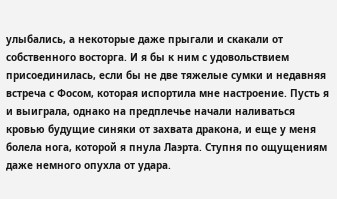улыбались, а некоторые даже прыгали и скакали от собственного восторга. И я бы к ним с удовольствием присоединилась, если бы не две тяжелые сумки и недавняя встреча с Фосом, которая испортила мне настроение. Пусть я и выиграла, однако на предплечье начали наливаться кровью будущие синяки от захвата дракона, и еще у меня болела нога, которой я пнула Лаэрта. Ступня по ощущениям даже немного опухла от удара.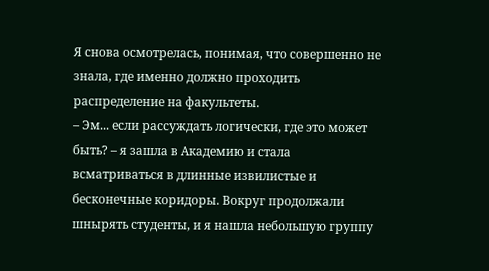Я снова осмотрелась, понимая, что совершенно не знала, где именно должно проходить распределение на факультеты.
– Эм... если рассуждать логически, где это может быть? – я зашла в Академию и стала всматриваться в длинные извилистые и бесконечные коридоры. Вокруг продолжали шнырять студенты, и я нашла небольшую группу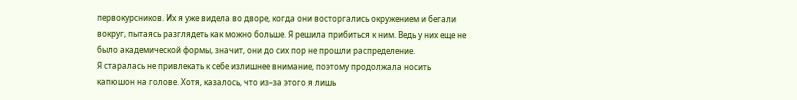первокурсников. Их я уже видела во дворе, когда они восторгались окружением и бегали вокруг, пытаясь разглядеть как можно больше. Я решила прибиться к ним. Ведь у них еще не было академической формы, значит, они до сих пор не прошли распределение.
Я старалась не привлекать к себе излишнее внимание, поэтому продолжала носить капюшон на голове. Хотя, казалось, что из–за этого я лишь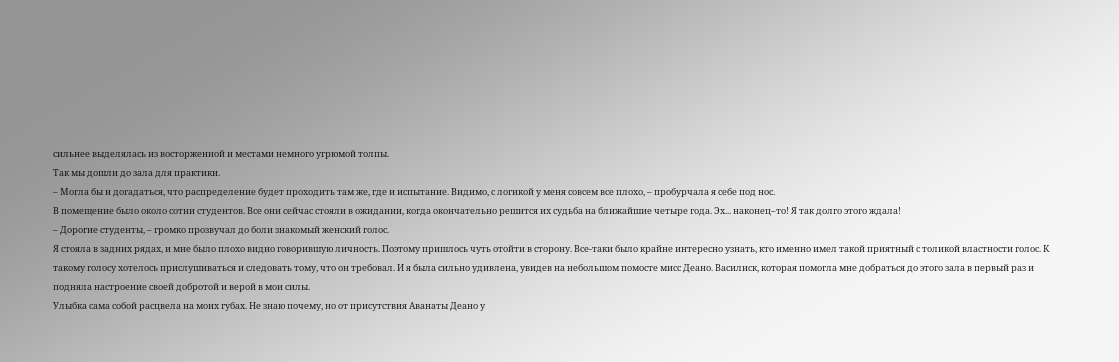сильнее выделялась из восторженной и местами немного угрюмой толпы.
Так мы дошли до зала для практики.
– Могла бы и догадаться, что распределение будет проходить там же, где и испытание. Видимо, с логикой у меня совсем все плохо, – пробурчала я себе под нос.
В помещение было около сотни студентов. Все они сейчас стояли в ожидании, когда окончательно решится их судьба на ближайшие четыре года. Эх... наконец–то! Я так долго этого ждала!
– Дорогие студенты, – громко прозвучал до боли знакомый женский голос.
Я стояла в задних рядах, и мне было плохо видно говорившую личность. Поэтому пришлось чуть отойти в сторону. Все-таки было крайне интересно узнать, кто именно имел такой приятный с толикой властности голос. К такому голосу хотелось прислушиваться и следовать тому, что он требовал. И я была сильно удивлена, увидев на небольшом помосте мисс Деано. Василиск, которая помогла мне добраться до этого зала в первый раз и подняла настроение своей добротой и верой в мои силы.
Улыбка сама собой расцвела на моих губах. Не знаю почему, но от присутствия Аванаты Деано у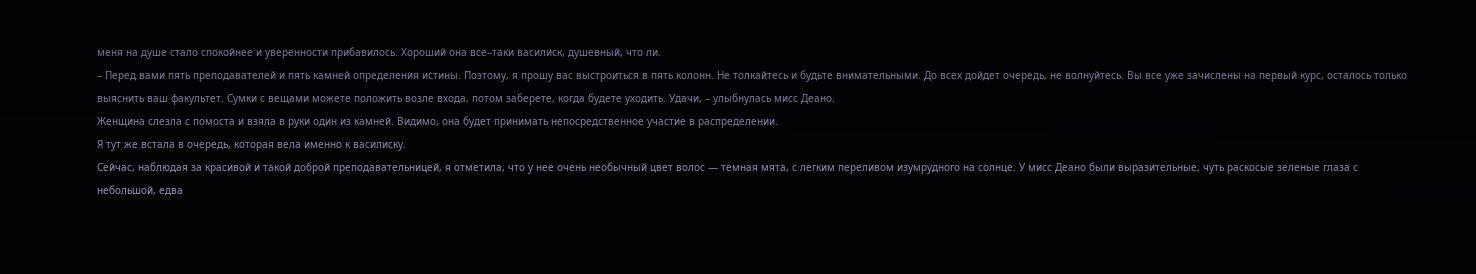меня на душе стало спокойнее и уверенности прибавилось. Хороший она все–таки василиск, душевный, что ли.
– Перед вами пять преподавателей и пять камней определения истины. Поэтому, я прошу вас выстроиться в пять колонн. Не толкайтесь и будьте внимательными. До всех дойдет очередь, не волнуйтесь. Вы все уже зачислены на первый курс, осталось только выяснить ваш факультет. Сумки с вещами можете положить возле входа, потом заберете, когда будете уходить. Удачи, – улыбнулась мисс Деано.
Женщина слезла с помоста и взяла в руки один из камней. Видимо, она будет принимать непосредственное участие в распределении.
Я тут же встала в очередь, которая вела именно к василиску.
Сейчас, наблюдая за красивой и такой доброй преподавательницей, я отметила, что у нее очень необычный цвет волос — темная мята, с легким переливом изумрудного на солнце. У мисс Деано были выразительные, чуть раскосые зеленые глаза с небольшой, едва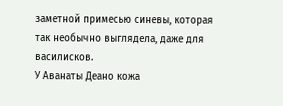заметной примесью синевы, которая так необычно выглядела, даже для василисков.
У Аванаты Деано кожа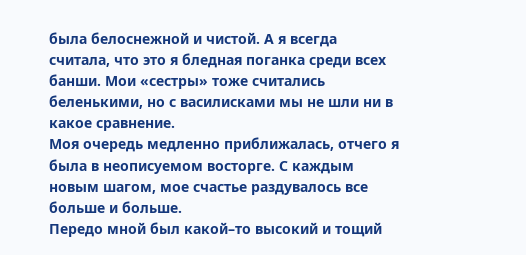была белоснежной и чистой. А я всегда считала, что это я бледная поганка среди всех банши. Мои «сестры» тоже считались беленькими, но с василисками мы не шли ни в какое сравнение.
Моя очередь медленно приближалась, отчего я была в неописуемом восторге. С каждым новым шагом, мое счастье раздувалось все больше и больше.
Передо мной был какой–то высокий и тощий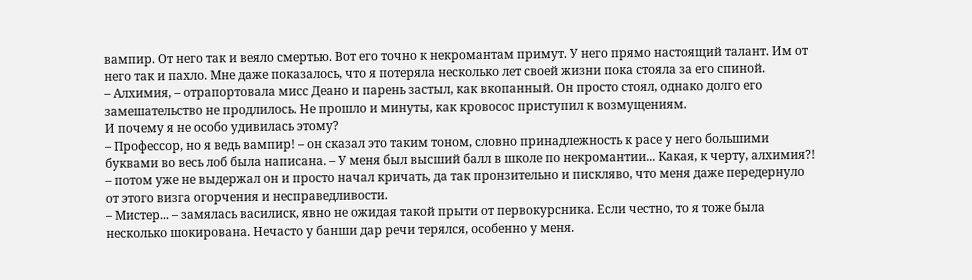вампир. От него так и веяло смертью. Вот его точно к некромантам примут. У него прямо настоящий талант. Им от него так и пахло. Мне даже показалось, что я потеряла несколько лет своей жизни пока стояла за его спиной.
– Алхимия, – отрапортовала мисс Деано и парень застыл, как вкопанный. Он просто стоял, однако долго его замешательство не продлилось. Не прошло и минуты, как кровосос приступил к возмущениям.
И почему я не особо удивилась этому?
– Профессор, но я ведь вампир! – он сказал это таким тоном, словно принадлежность к расе у него большими буквами во весь лоб была написана. – У меня был высший балл в школе по некромантии... Какая, к черту, алхимия?! – потом уже не выдержал он и просто начал кричать, да так пронзительно и пискляво, что меня даже передернуло от этого визга огорчения и несправедливости.
– Мистер... – замялась василиск, явно не ожидая такой прыти от первокурсника. Если честно, то я тоже была несколько шокирована. Нечасто у банши дар речи терялся, особенно у меня.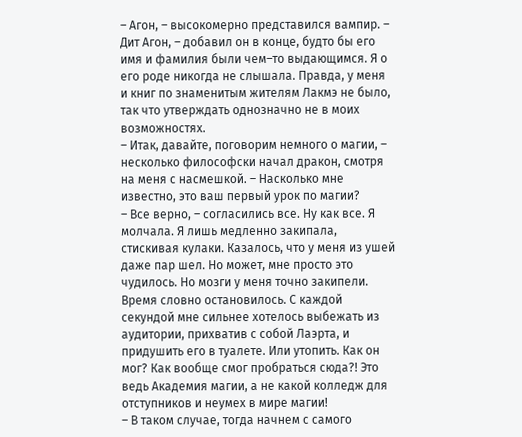– Агон, – высокомерно представился вампир. – Дит Агон, – добавил он в конце, будто бы его имя и фамилия были чем–то выдающимся. Я о его роде никогда не слышала. Правда, у меня и книг по знаменитым жителям Лакмэ не было, так что утверждать однозначно не в моих возможностях.
– Итак, давайте, поговорим немного о магии, – несколько философски начал дракон, смотря на меня с насмешкой. – Насколько мне известно, это ваш первый урок по магии?
– Все верно, – согласились все. Ну как все. Я молчала. Я лишь медленно закипала, стискивая кулаки. Казалось, что у меня из ушей даже пар шел. Но может, мне просто это чудилось. Но мозги у меня точно закипели.
Время словно остановилось. С каждой секундой мне сильнее хотелось выбежать из аудитории, прихватив с собой Лаэрта, и придушить его в туалете. Или утопить. Как он мог? Как вообще смог пробраться сюда?! Это ведь Академия магии, а не какой колледж для отступников и неумех в мире магии!
– В таком случае, тогда начнем с самого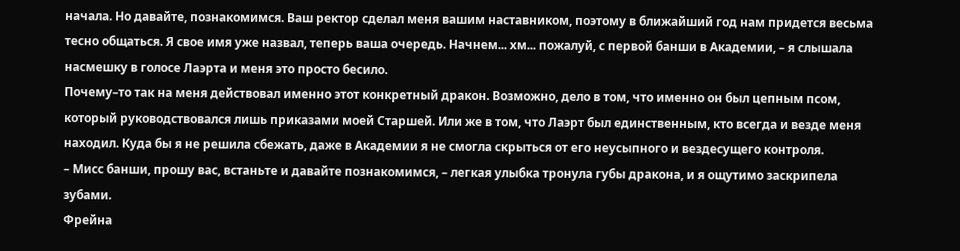начала. Но давайте, познакомимся. Ваш ректор сделал меня вашим наставником, поэтому в ближайший год нам придется весьма тесно общаться. Я свое имя уже назвал, теперь ваша очередь. Начнем... хм... пожалуй, с первой банши в Академии, – я слышала насмешку в голосе Лаэрта и меня это просто бесило.
Почему–то так на меня действовал именно этот конкретный дракон. Возможно, дело в том, что именно он был цепным псом, который руководствовался лишь приказами моей Старшей. Или же в том, что Лаэрт был единственным, кто всегда и везде меня находил. Куда бы я не решила сбежать, даже в Академии я не смогла скрыться от его неусыпного и вездесущего контроля.
– Мисс банши, прошу вас, встаньте и давайте познакомимся, – легкая улыбка тронула губы дракона, и я ощутимо заскрипела зубами.
Фрейна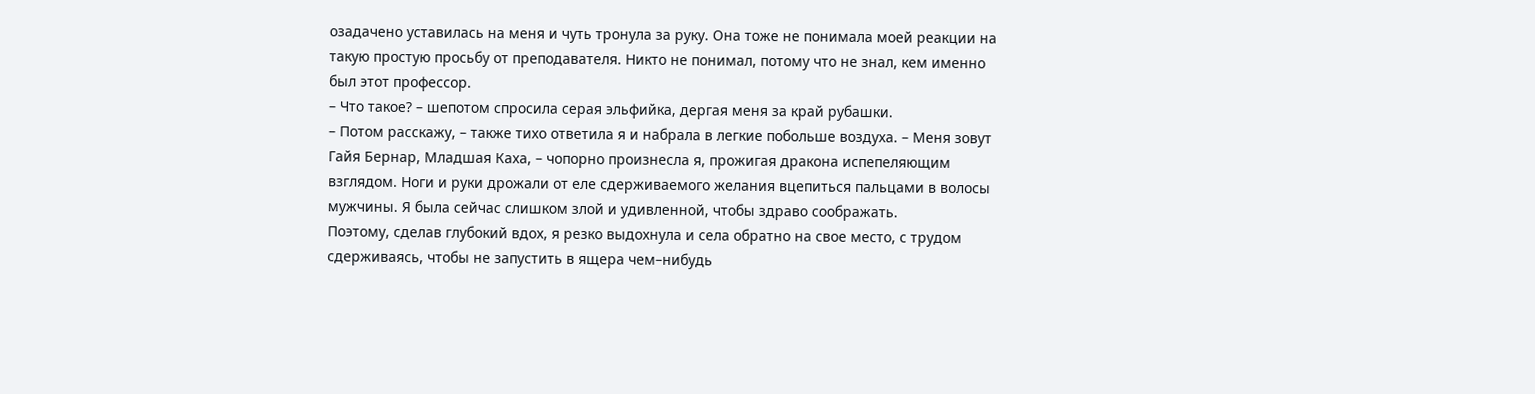озадачено уставилась на меня и чуть тронула за руку. Она тоже не понимала моей реакции на такую простую просьбу от преподавателя. Никто не понимал, потому что не знал, кем именно был этот профессор.
– Что такое? – шепотом спросила серая эльфийка, дергая меня за край рубашки.
– Потом расскажу, – также тихо ответила я и набрала в легкие побольше воздуха. – Меня зовут Гайя Бернар, Младшая Каха, – чопорно произнесла я, прожигая дракона испепеляющим взглядом. Ноги и руки дрожали от еле сдерживаемого желания вцепиться пальцами в волосы мужчины. Я была сейчас слишком злой и удивленной, чтобы здраво соображать.
Поэтому, сделав глубокий вдох, я резко выдохнула и села обратно на свое место, с трудом сдерживаясь, чтобы не запустить в ящера чем–нибудь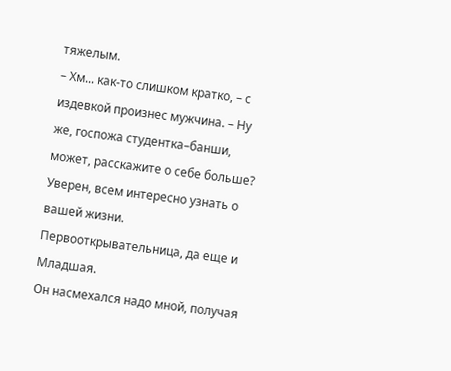тяжелым.
– Хм... как-то слишком кратко, – с издевкой произнес мужчина. – Ну же, госпожа студентка–банши, может, расскажите о себе больше? Уверен, всем интересно узнать о вашей жизни. Первооткрывательница, да еще и Младшая.
Он насмехался надо мной, получая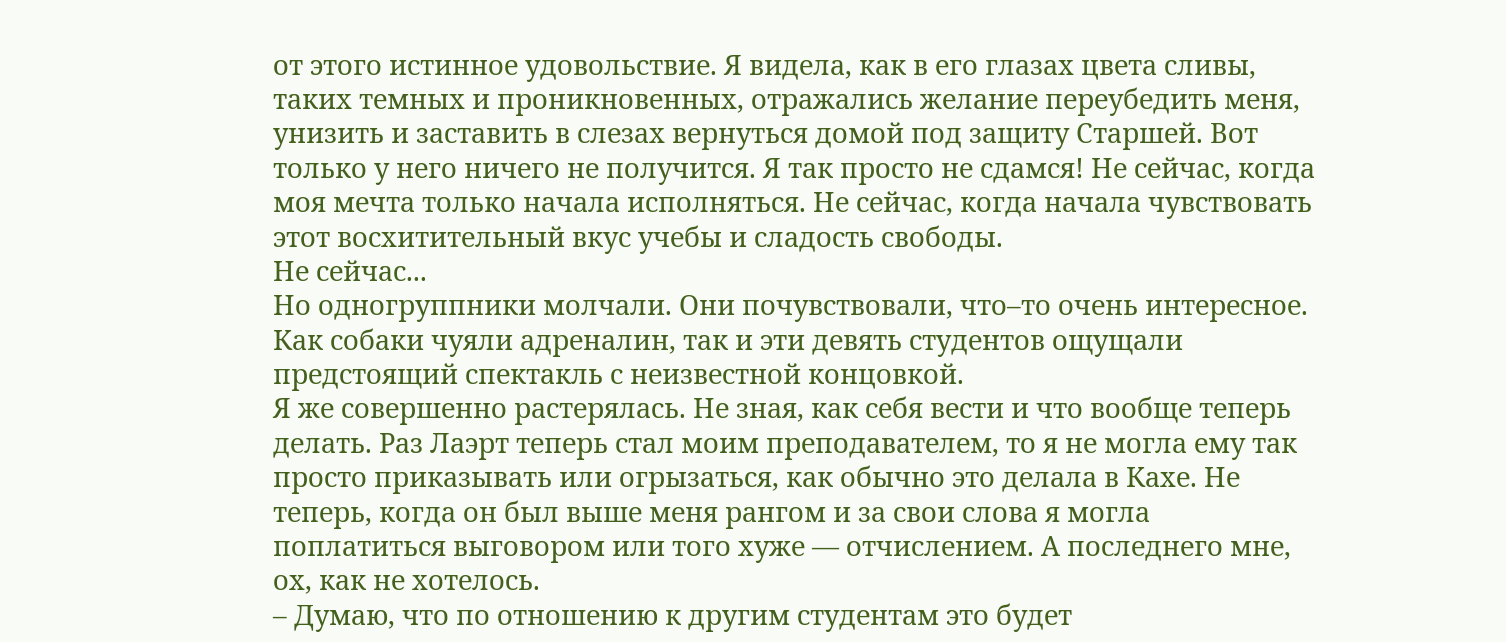от этого истинное удовольствие. Я видела, как в его глазах цвета сливы, таких темных и проникновенных, отражались желание переубедить меня, унизить и заставить в слезах вернуться домой под защиту Старшей. Вот только у него ничего не получится. Я так просто не сдамся! Не сейчас, когда моя мечта только начала исполняться. Не сейчас, когда начала чувствовать этот восхитительный вкус учебы и сладость свободы.
Не сейчас...
Но одногруппники молчали. Они почувствовали, что–то очень интересное. Как собаки чуяли адреналин, так и эти девять студентов ощущали предстоящий спектакль с неизвестной концовкой.
Я же совершенно растерялась. Не зная, как себя вести и что вообще теперь делать. Раз Лаэрт теперь стал моим преподавателем, то я не могла ему так просто приказывать или огрызаться, как обычно это делала в Кахе. Не теперь, когда он был выше меня рангом и за свои слова я могла поплатиться выговором или того хуже — отчислением. А последнего мне, ох, как не хотелось.
– Думаю, что по отношению к другим студентам это будет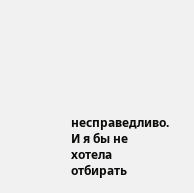несправедливо. И я бы не хотела отбирать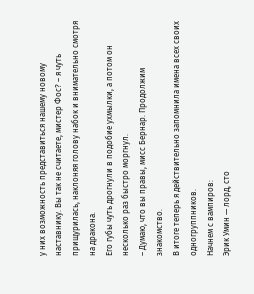у них возможность представиться нашему новому наставнику. Вы так не считаете, мистер Фос? – я чуть прищурилась, наклоняя голову набок и внимательно смотря на дракона.
Его губы чуть дрогнули в подобие ухмылки, а потом он несколько раз быстро моргнул.
– Думаю, что вы правы, мисс Бернар. Продолжим знакомство.
В итоге теперь я действительно запомнила имена всех своих одногруппников.
Начнем с вампиров:
Эрик Умин — лорд, сто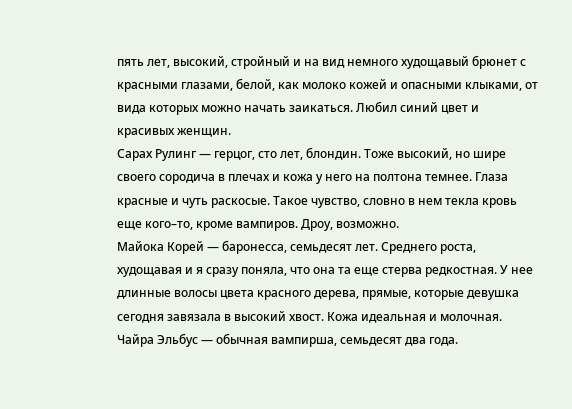пять лет, высокий, стройный и на вид немного худощавый брюнет с красными глазами, белой, как молоко кожей и опасными клыками, от вида которых можно начать заикаться. Любил синий цвет и красивых женщин.
Сарах Рулинг — герцог, сто лет, блондин. Тоже высокий, но шире своего сородича в плечах и кожа у него на полтона темнее. Глаза красные и чуть раскосые. Такое чувство, словно в нем текла кровь еще кого–то, кроме вампиров. Дроу, возможно.
Майока Корей — баронесса, семьдесят лет. Среднего роста, худощавая и я сразу поняла, что она та еще стерва редкостная. У нее длинные волосы цвета красного дерева, прямые, которые девушка сегодня завязала в высокий хвост. Кожа идеальная и молочная.
Чайра Эльбус — обычная вампирша, семьдесят два года.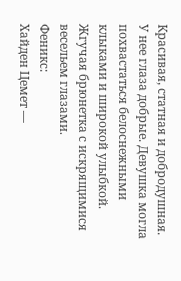Красивая, статная и добродушная. У нее глаза добрые. Девушка могла похвастаться белоснежными клыками и широкой улыбкой. Жгучая брюнетка с искрящимися весельем глазами.
Феникс:
Хайден Цемет —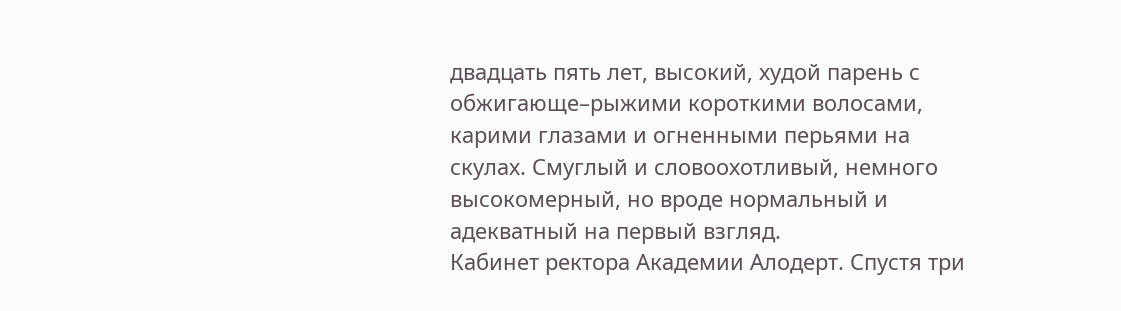двадцать пять лет, высокий, худой парень с обжигающе–рыжими короткими волосами, карими глазами и огненными перьями на скулах. Смуглый и словоохотливый, немного высокомерный, но вроде нормальный и адекватный на первый взгляд.
Кабинет ректора Академии Алодерт. Спустя три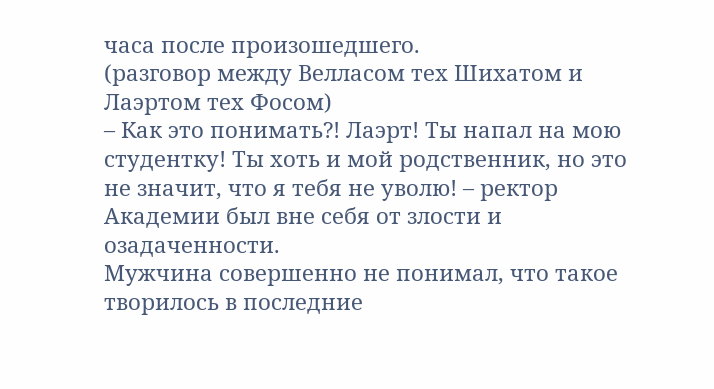часа после произошедшего.
(разговор между Велласом тех Шихатом и Лаэртом тех Фосом)
– Как это понимать?! Лаэрт! Ты напал на мою студентку! Ты хоть и мой родственник, но это не значит, что я тебя не уволю! – ректор Академии был вне себя от злости и озадаченности.
Мужчина совершенно не понимал, что такое творилось в последние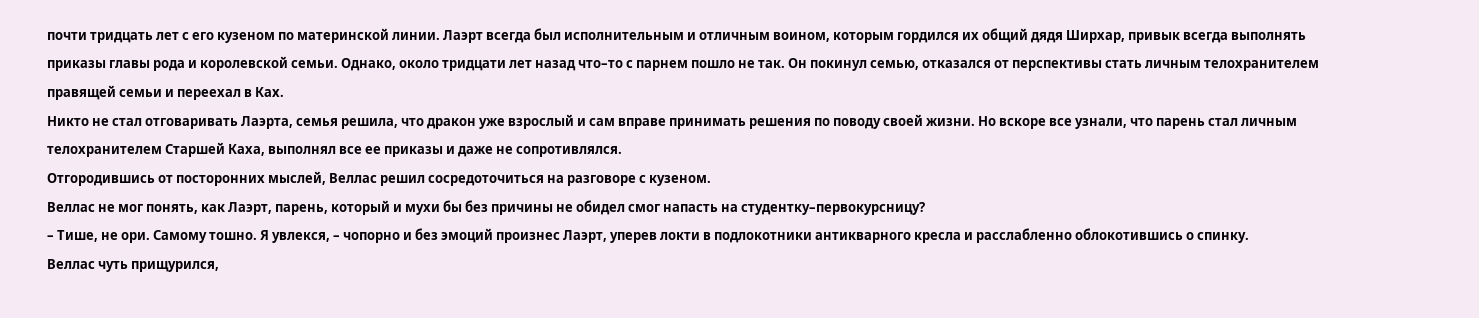почти тридцать лет с его кузеном по материнской линии. Лаэрт всегда был исполнительным и отличным воином, которым гордился их общий дядя Ширхар, привык всегда выполнять приказы главы рода и королевской семьи. Однако, около тридцати лет назад что–то с парнем пошло не так. Он покинул семью, отказался от перспективы стать личным телохранителем правящей семьи и переехал в Ках.
Никто не стал отговаривать Лаэрта, семья решила, что дракон уже взрослый и сам вправе принимать решения по поводу своей жизни. Но вскоре все узнали, что парень стал личным телохранителем Старшей Каха, выполнял все ее приказы и даже не сопротивлялся.
Отгородившись от посторонних мыслей, Веллас решил сосредоточиться на разговоре с кузеном.
Веллас не мог понять, как Лаэрт, парень, который и мухи бы без причины не обидел смог напасть на студентку–первокурсницу?
– Тише, не ори. Самому тошно. Я увлекся, – чопорно и без эмоций произнес Лаэрт, уперев локти в подлокотники антикварного кресла и расслабленно облокотившись о спинку.
Веллас чуть прищурился,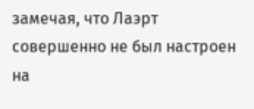замечая, что Лаэрт совершенно не был настроен на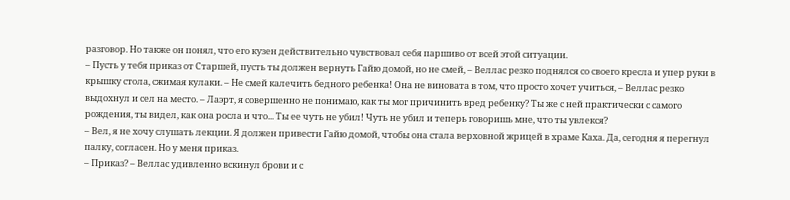разговор. Но также он понял, что его кузен действительно чувствовал себя паршиво от всей этой ситуации.
– Пусть у тебя приказ от Старшей, пусть ты должен вернуть Гайю домой, но не смей, – Веллас резко поднялся со своего кресла и упер руки в крышку стола, сжимая кулаки. – Не смей калечить бедного ребенка! Она не виновата в том, что просто хочет учиться, – Веллас резко выдохнул и сел на место. – Лаэрт, я совершенно не понимаю, как ты мог причинить вред ребенку? Ты же с ней практически с самого рождения, ты видел, как она росла и что... Ты ее чуть не убил! Чуть не убил и теперь говоришь мне, что ты увлекся?
– Вел, я не хочу слушать лекции. Я должен привести Гайю домой, чтобы она стала верховной жрицей в храме Каха. Да, сегодня я перегнул палку, согласен. Но у меня приказ.
– Приказ? – Веллас удивленно вскинул брови и с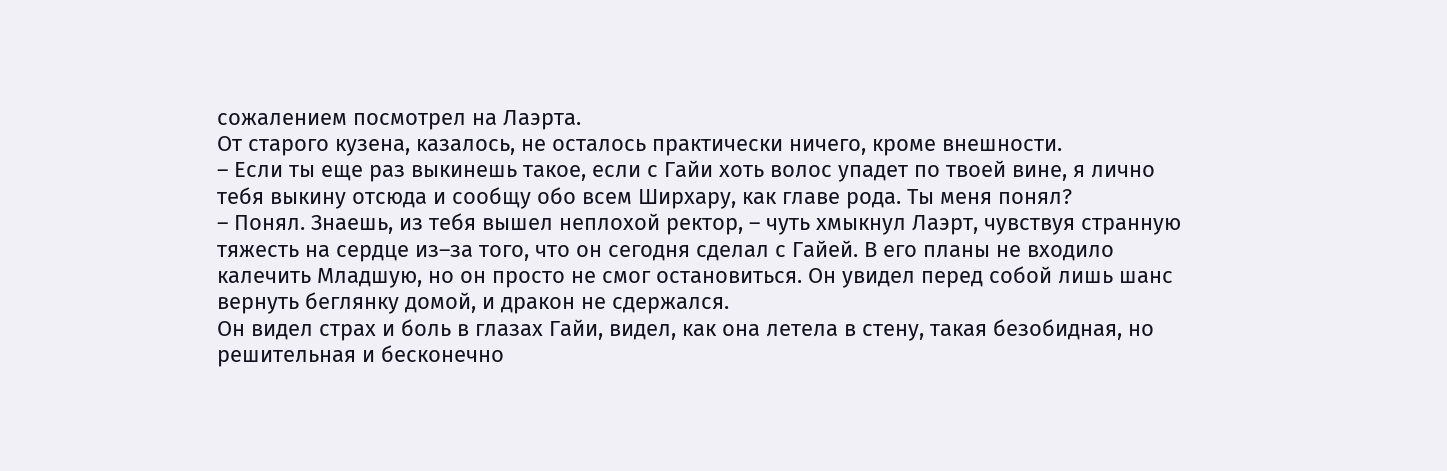сожалением посмотрел на Лаэрта.
От старого кузена, казалось, не осталось практически ничего, кроме внешности.
– Если ты еще раз выкинешь такое, если с Гайи хоть волос упадет по твоей вине, я лично тебя выкину отсюда и сообщу обо всем Ширхару, как главе рода. Ты меня понял?
– Понял. Знаешь, из тебя вышел неплохой ректор, – чуть хмыкнул Лаэрт, чувствуя странную тяжесть на сердце из–за того, что он сегодня сделал с Гайей. В его планы не входило калечить Младшую, но он просто не смог остановиться. Он увидел перед собой лишь шанс вернуть беглянку домой, и дракон не сдержался.
Он видел страх и боль в глазах Гайи, видел, как она летела в стену, такая безобидная, но решительная и бесконечно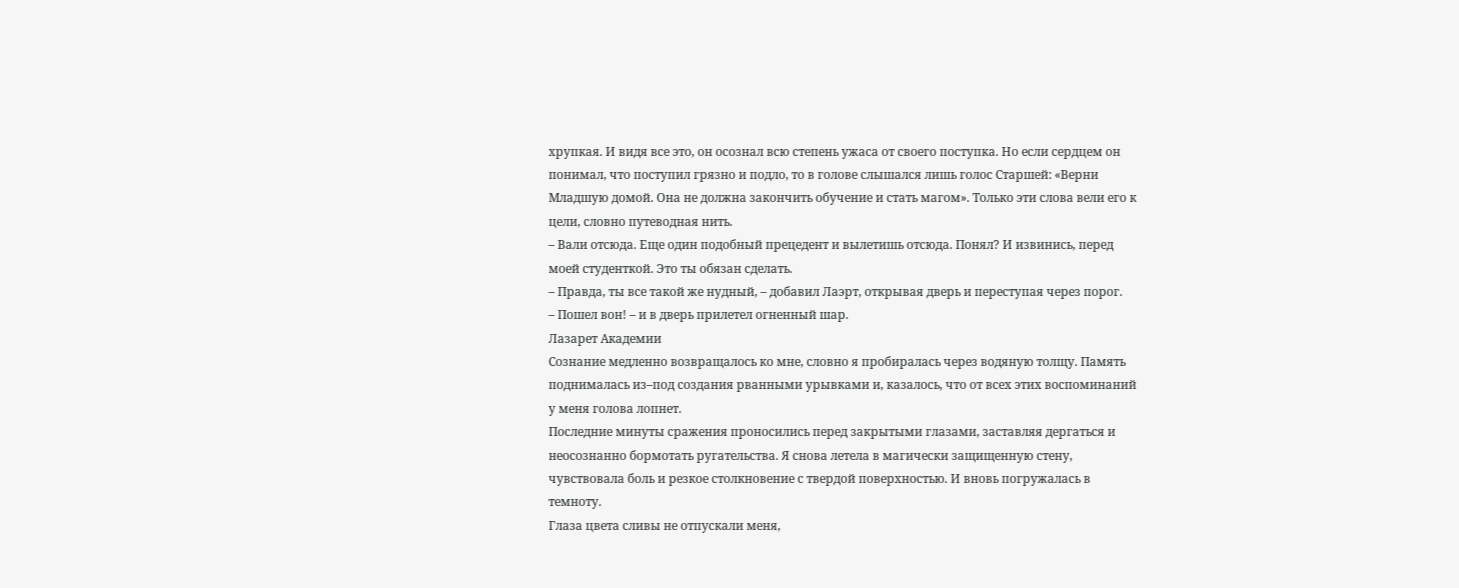хрупкая. И видя все это, он осознал всю степень ужаса от своего поступка. Но если сердцем он понимал, что поступил грязно и подло, то в голове слышался лишь голос Старшей: «Верни Младшую домой. Она не должна закончить обучение и стать магом». Только эти слова вели его к цели, словно путеводная нить.
– Вали отсюда. Еще один подобный прецедент и вылетишь отсюда. Понял? И извинись, перед моей студенткой. Это ты обязан сделать.
– Правда, ты все такой же нудный, – добавил Лаэрт, открывая дверь и переступая через порог.
– Пошел вон! – и в дверь прилетел огненный шар.
Лазарет Академии
Сознание медленно возвращалось ко мне, словно я пробиралась через водяную толщу. Память поднималась из–под создания рванными урывками и, казалось, что от всех этих воспоминаний у меня голова лопнет.
Последние минуты сражения проносились перед закрытыми глазами, заставляя дергаться и неосознанно бормотать ругательства. Я снова летела в магически защищенную стену, чувствовала боль и резкое столкновение с твердой поверхностью. И вновь погружалась в темноту.
Глаза цвета сливы не отпускали меня,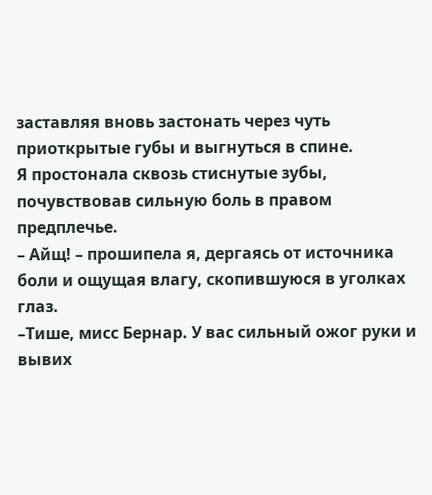заставляя вновь застонать через чуть приоткрытые губы и выгнуться в спине.
Я простонала сквозь стиснутые зубы, почувствовав сильную боль в правом предплечье.
– Айщ! – прошипела я, дергаясь от источника боли и ощущая влагу, скопившуюся в уголках глаз.
–Тише, мисс Бернар. У вас сильный ожог руки и вывих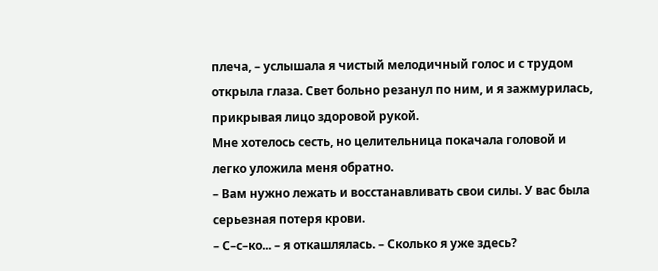плеча, – услышала я чистый мелодичный голос и с трудом открыла глаза. Свет больно резанул по ним, и я зажмурилась, прикрывая лицо здоровой рукой.
Мне хотелось сесть, но целительница покачала головой и легко уложила меня обратно.
– Вам нужно лежать и восстанавливать свои силы. У вас была серьезная потеря крови.
– С–с–ко... – я откашлялась. – Сколько я уже здесь?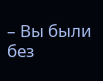– Вы были без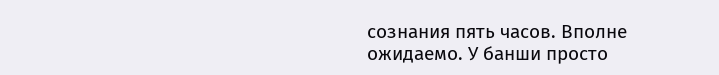сознания пять часов. Вполне ожидаемо. У банши просто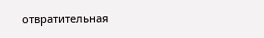отвратительная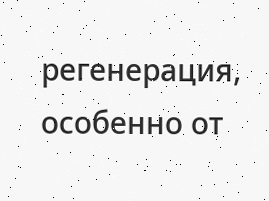регенерация, особенно от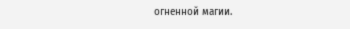огненной магии.